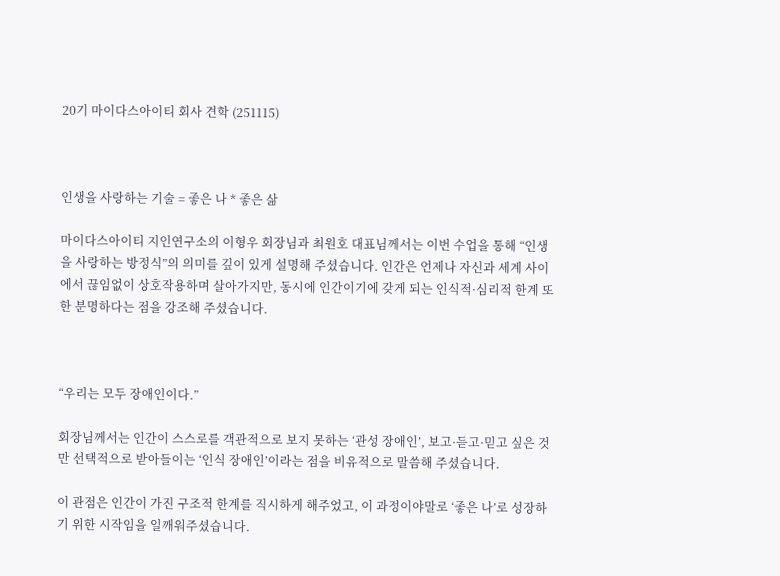20기 마이다스아이티 회사 견학 (251115)



인생을 사랑하는 기술 = 좋은 나 * 좋은 삶

마이다스아이티 지인연구소의 이형우 회장님과 최원호 대표님께서는 이번 수업을 통해 “인생을 사랑하는 방정식”의 의미를 깊이 있게 설명해 주셨습니다. 인간은 언제나 자신과 세계 사이에서 끊임없이 상호작용하며 살아가지만, 동시에 인간이기에 갖게 되는 인식적·심리적 한계 또한 분명하다는 점을 강조해 주셨습니다.



“우리는 모두 장애인이다.”

회장님께서는 인간이 스스로를 객관적으로 보지 못하는 ‘관성 장애인’, 보고·듣고·믿고 싶은 것만 선택적으로 받아들이는 ‘인식 장애인’이라는 점을 비유적으로 말씀해 주셨습니다.

이 관점은 인간이 가진 구조적 한계를 직시하게 해주었고, 이 과정이야말로 ‘좋은 나’로 성장하기 위한 시작임을 일깨워주셨습니다.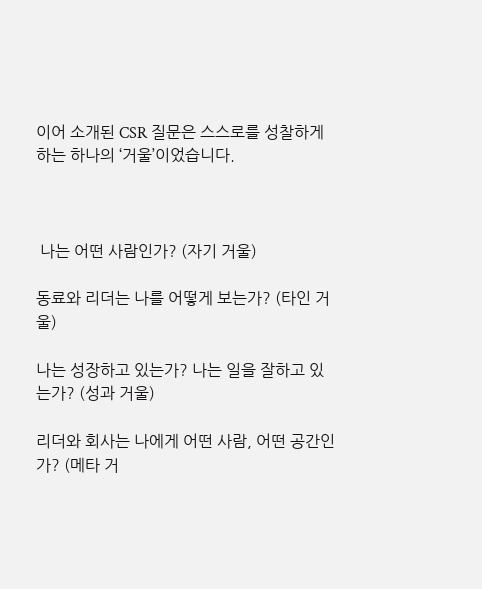이어 소개된 CSR 질문은 스스로를 성찰하게 하는 하나의 ‘거울’이었습니다.



 나는 어떤 사람인가? (자기 거울)

동료와 리더는 나를 어떻게 보는가? (타인 거울)

나는 성장하고 있는가? 나는 일을 잘하고 있는가? (성과 거울)

리더와 회사는 나에게 어떤 사람, 어떤 공간인가? (메타 거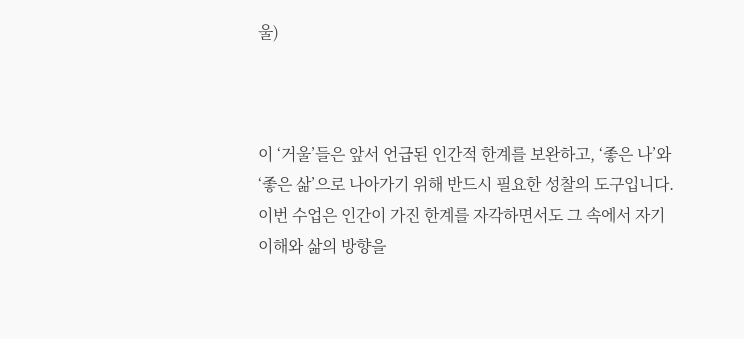울)



이 ‘거울’들은 앞서 언급된 인간적 한계를 보완하고, ‘좋은 나’와 ‘좋은 삶’으로 나아가기 위해 반드시 필요한 성찰의 도구입니다. 이번 수업은 인간이 가진 한계를 자각하면서도 그 속에서 자기 이해와 삶의 방향을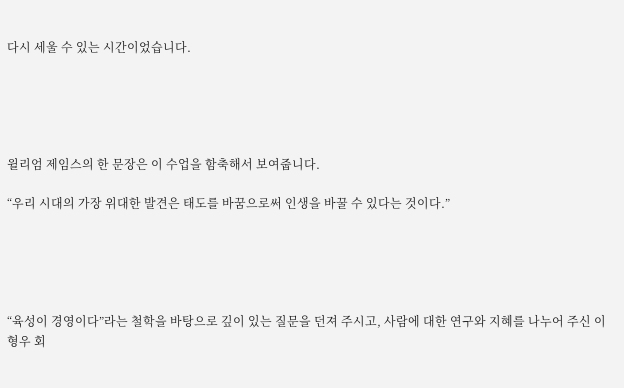다시 세울 수 있는 시간이었습니다.





윌리엄 제임스의 한 문장은 이 수업을 함축해서 보여줍니다.

“우리 시대의 가장 위대한 발견은 태도를 바꿈으로써 인생을 바꿀 수 있다는 것이다.”





“육성이 경영이다”라는 철학을 바탕으로 깊이 있는 질문을 던져 주시고, 사람에 대한 연구와 지혜를 나누어 주신 이형우 회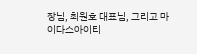장님, 최원호 대표님, 그리고 마이다스아이티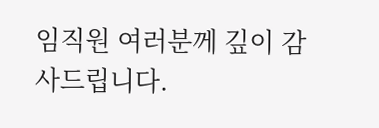임직원 여러분께 깊이 감사드립니다.